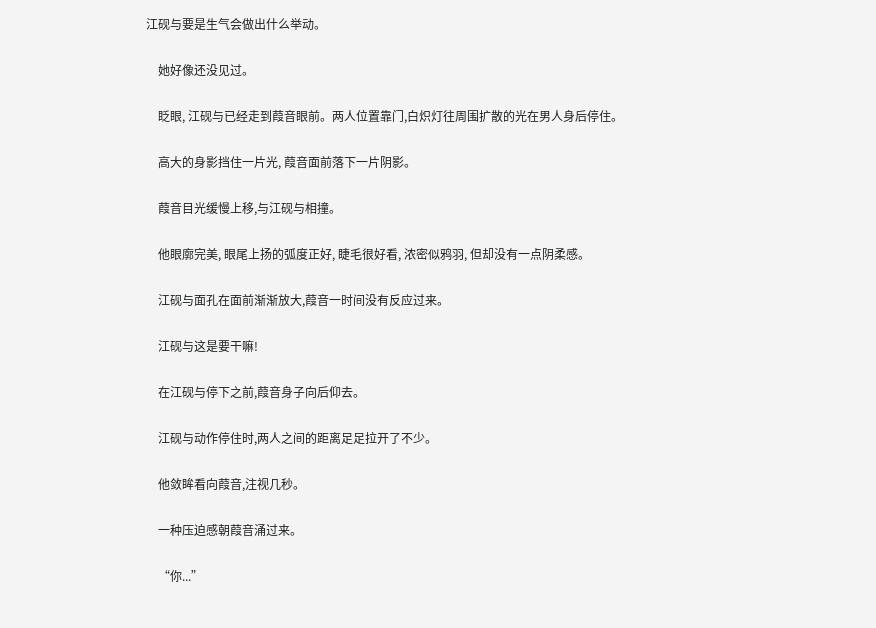江砚与要是生气会做出什么举动。

    她好像还没见过。

    眨眼, 江砚与已经走到葭音眼前。两人位置靠门,白炽灯往周围扩散的光在男人身后停住。

    高大的身影挡住一片光, 葭音面前落下一片阴影。

    葭音目光缓慢上移,与江砚与相撞。

    他眼廓完美, 眼尾上扬的弧度正好, 睫毛很好看, 浓密似鸦羽, 但却没有一点阴柔感。

    江砚与面孔在面前渐渐放大,葭音一时间没有反应过来。

    江砚与这是要干嘛!

    在江砚与停下之前,葭音身子向后仰去。

    江砚与动作停住时,两人之间的距离足足拉开了不少。

    他敛眸看向葭音,注视几秒。

    一种压迫感朝葭音涌过来。

    “你...”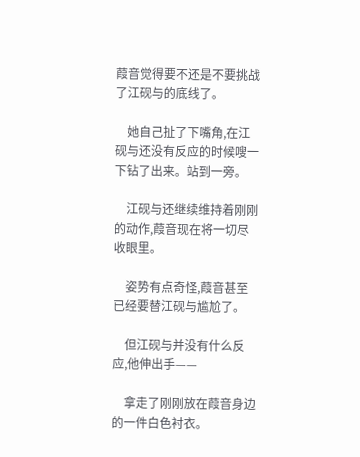葭音觉得要不还是不要挑战了江砚与的底线了。

    她自己扯了下嘴角,在江砚与还没有反应的时候嗖一下钻了出来。站到一旁。

    江砚与还继续维持着刚刚的动作,葭音现在将一切尽收眼里。

    姿势有点奇怪,葭音甚至已经要替江砚与尴尬了。

    但江砚与并没有什么反应,他伸出手——

    拿走了刚刚放在葭音身边的一件白色衬衣。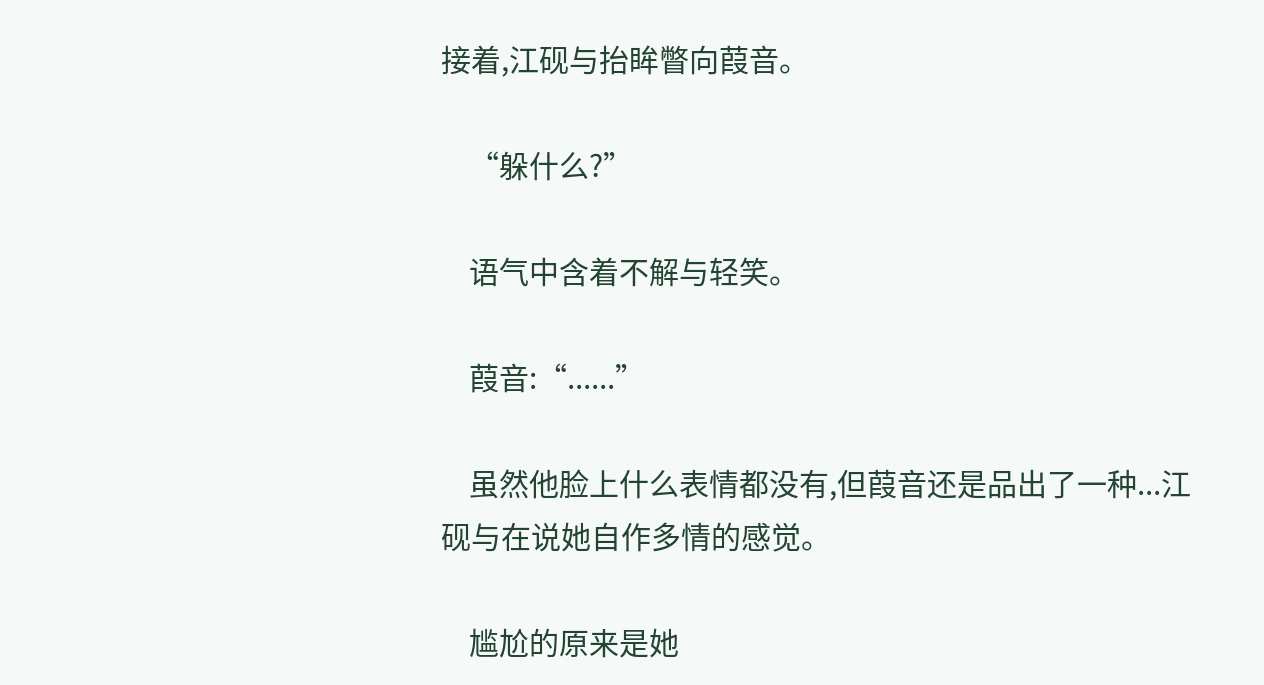接着,江砚与抬眸瞥向葭音。

    “躲什么?”

    语气中含着不解与轻笑。

    葭音:“......”

    虽然他脸上什么表情都没有,但葭音还是品出了一种...江砚与在说她自作多情的感觉。

    尴尬的原来是她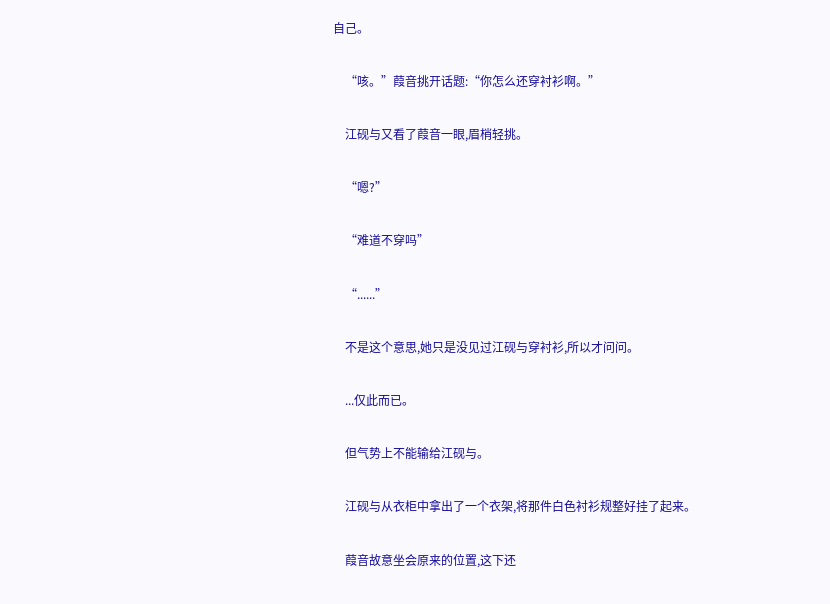自己。

    “咳。”葭音挑开话题:“你怎么还穿衬衫啊。”

    江砚与又看了葭音一眼,眉梢轻挑。

    “嗯?”

    “难道不穿吗”

    “......”

    不是这个意思,她只是没见过江砚与穿衬衫,所以才问问。

    ...仅此而已。

    但气势上不能输给江砚与。

    江砚与从衣柜中拿出了一个衣架,将那件白色衬衫规整好挂了起来。

    葭音故意坐会原来的位置,这下还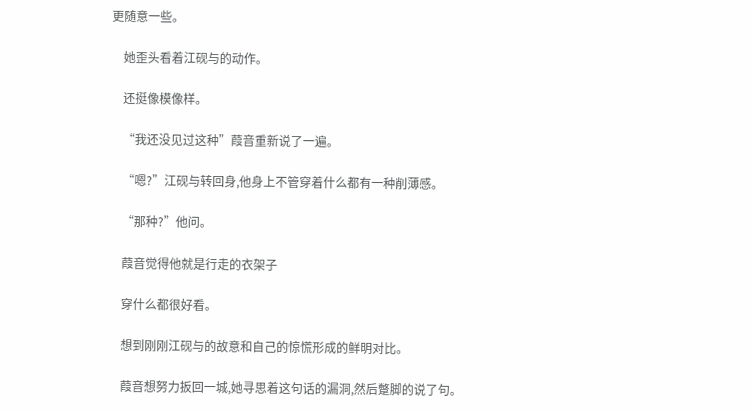更随意一些。

    她歪头看着江砚与的动作。

    还挺像模像样。

    “我还没见过这种”葭音重新说了一遍。

    “嗯?”江砚与转回身,他身上不管穿着什么都有一种削薄感。

    “那种?”他问。

    葭音觉得他就是行走的衣架子

    穿什么都很好看。

    想到刚刚江砚与的故意和自己的惊慌形成的鲜明对比。

    葭音想努力扳回一城,她寻思着这句话的漏洞,然后蹩脚的说了句。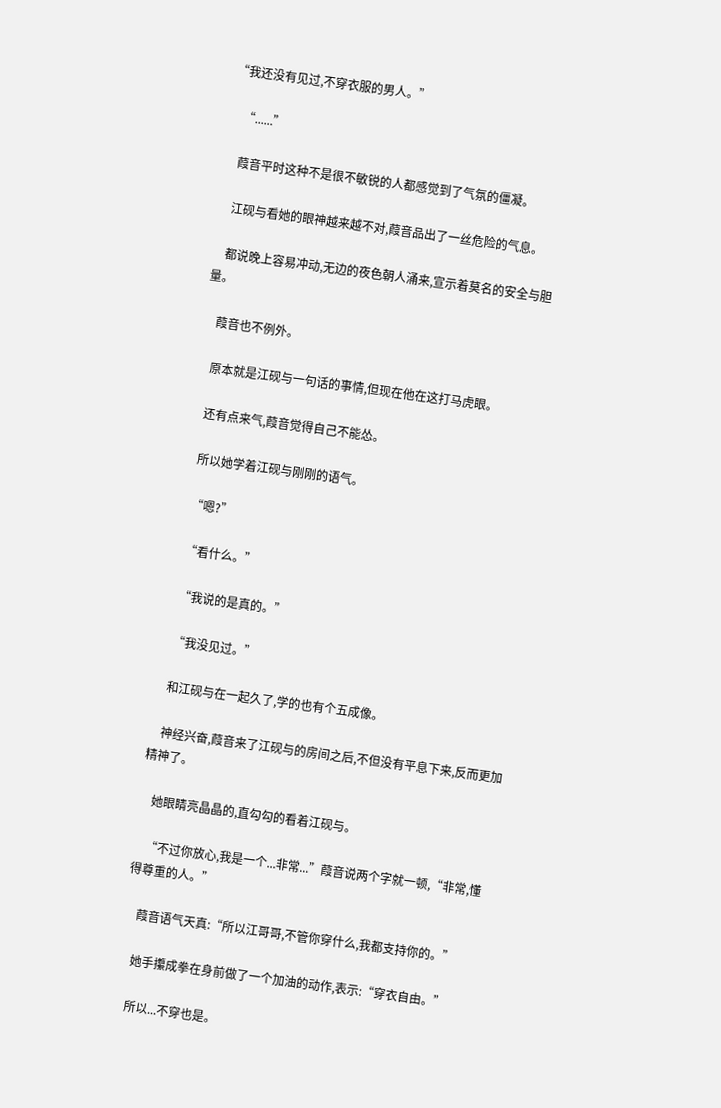“我还没有见过,不穿衣服的男人。”

    “......”

    葭音平时这种不是很不敏锐的人都感觉到了气氛的僵凝。

    江砚与看她的眼神越来越不对,葭音品出了一丝危险的气息。

    都说晚上容易冲动,无边的夜色朝人涌来,宣示着莫名的安全与胆量。

    葭音也不例外。

    原本就是江砚与一句话的事情,但现在他在这打马虎眼。

    还有点来气,葭音觉得自己不能怂。

    所以她学着江砚与刚刚的语气。

    “嗯?”

    “看什么。”

    “我说的是真的。”

    “我没见过。”

    和江砚与在一起久了,学的也有个五成像。

    神经兴奋,葭音来了江砚与的房间之后,不但没有平息下来,反而更加精神了。

    她眼睛亮晶晶的,直勾勾的看着江砚与。

    “不过你放心,我是一个...非常...”葭音说两个字就一顿,“非常,懂得尊重的人。”

    葭音语气天真:“所以江哥哥,不管你穿什么,我都支持你的。”

    她手攥成拳在身前做了一个加油的动作,表示:“穿衣自由。”

    所以...不穿也是。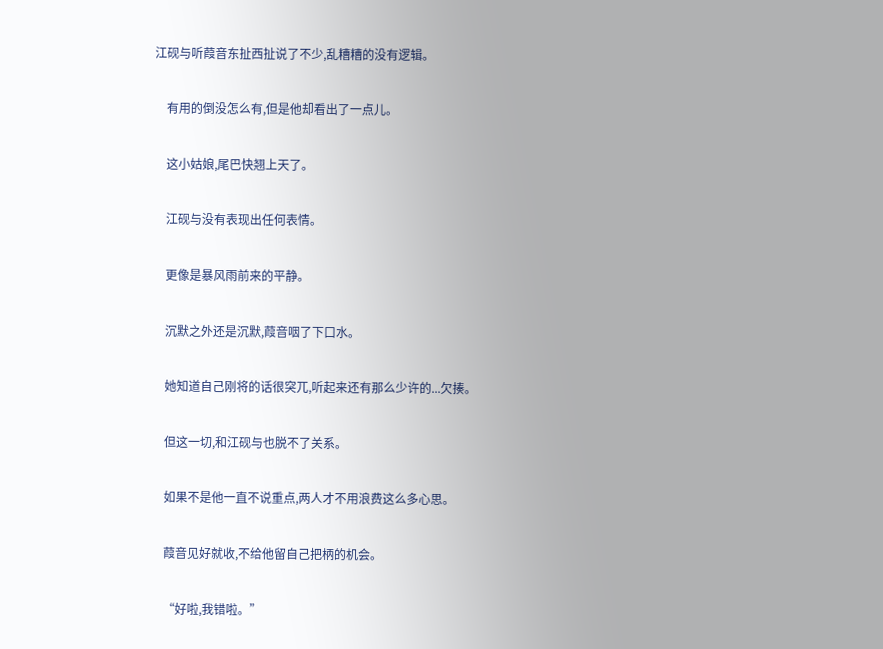江砚与听葭音东扯西扯说了不少,乱糟糟的没有逻辑。

    有用的倒没怎么有,但是他却看出了一点儿。

    这小姑娘,尾巴快翘上天了。

    江砚与没有表现出任何表情。

    更像是暴风雨前来的平静。

    沉默之外还是沉默,葭音咽了下口水。

    她知道自己刚将的话很突兀,听起来还有那么少许的...欠揍。

    但这一切,和江砚与也脱不了关系。

    如果不是他一直不说重点,两人才不用浪费这么多心思。

    葭音见好就收,不给他留自己把柄的机会。

    “好啦,我错啦。”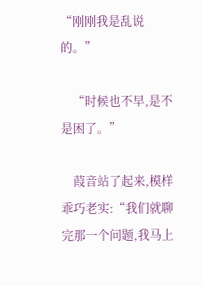“刚刚我是乱说的。”

    “时候也不早,是不是困了。”

    葭音站了起来,模样乖巧老实:“我们就聊完那一个问题,我马上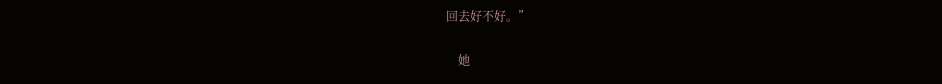回去好不好。”

    她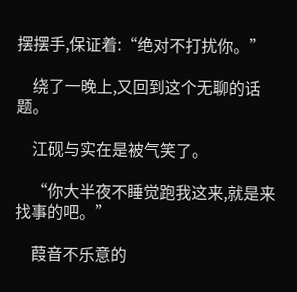摆摆手,保证着:“绝对不打扰你。”

    绕了一晚上,又回到这个无聊的话题。

    江砚与实在是被气笑了。

    “你大半夜不睡觉跑我这来,就是来找事的吧。”

    葭音不乐意的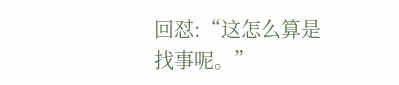回怼:“这怎么算是找事呢。”